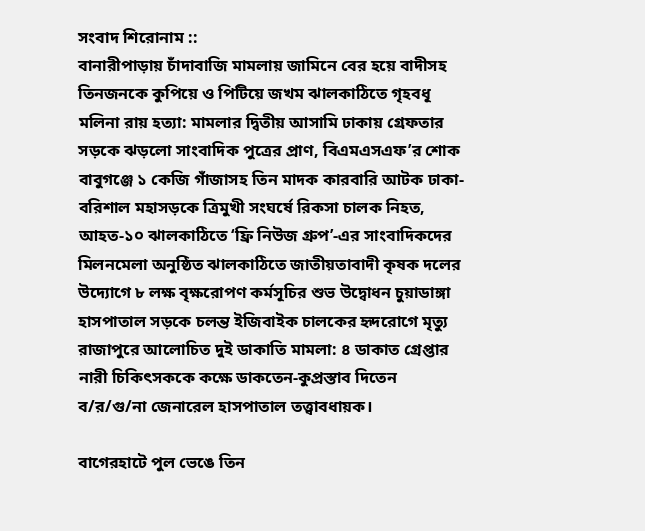সংবাদ শিরোনাম ::
বানারীপাড়ায় চাঁদাবাজি মামলায় জামিনে বের হয়ে বাদীসহ তিনজনকে কুপিয়ে ও পিটিয়ে জখম ঝালকাঠিতে গৃহবধূ মলিনা রায় হত্যা: মামলার দ্বিতীয় আসামি ঢাকায় গ্রেফতার সড়কে ঝড়লো সাংবাদিক পুত্রের প্রাণ, বিএমএসএফ’র শোক বাবুগঞ্জে ১ কেজি গাঁজাসহ তিন মাদক কারবারি আটক ঢাকা-বরিশাল মহাসড়কে ত্রিমুখী সংঘর্ষে রিকসা চালক নিহত, আহত-১০ ঝালকাঠিতে ‘ফ্রি নিউজ গ্রুপ’-এর সাংবাদিকদের মিলনমেলা অনুষ্ঠিত ঝালকাঠিতে জাতীয়তাবাদী কৃষক দলের উদ্যোগে ৮ লক্ষ বৃক্ষরোপণ কর্মসূচির শুভ উদ্বোধন চুয়াডাঙ্গা হাসপাতাল সড়কে চলন্ত ইজিবাইক চালকের হৃদরোগে মৃত্যু রাজাপুরে আলোচিত দুই ডাকাতি মামলা: ৪ ডাকাত গ্রেপ্তার নারী চিকিৎসককে কক্ষে ডাকতেন-কুপ্রস্তাব দিতেন ব/র/গু/না জেনারেল হাসপাতাল তত্ত্বাবধায়ক।

বাগেরহাটে পুল ভেঙে তিন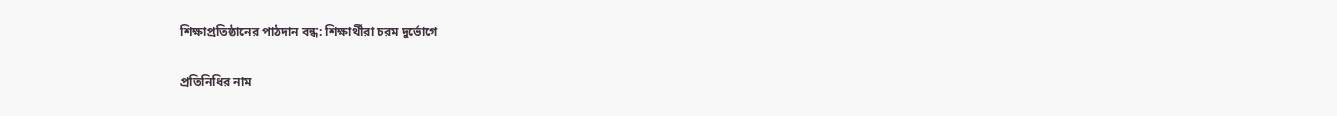শিক্ষাপ্রতিষ্ঠানের পাঠদান বন্ধ: শিক্ষার্থীরা চরম দুর্ভোগে

প্রতিনিধির নাম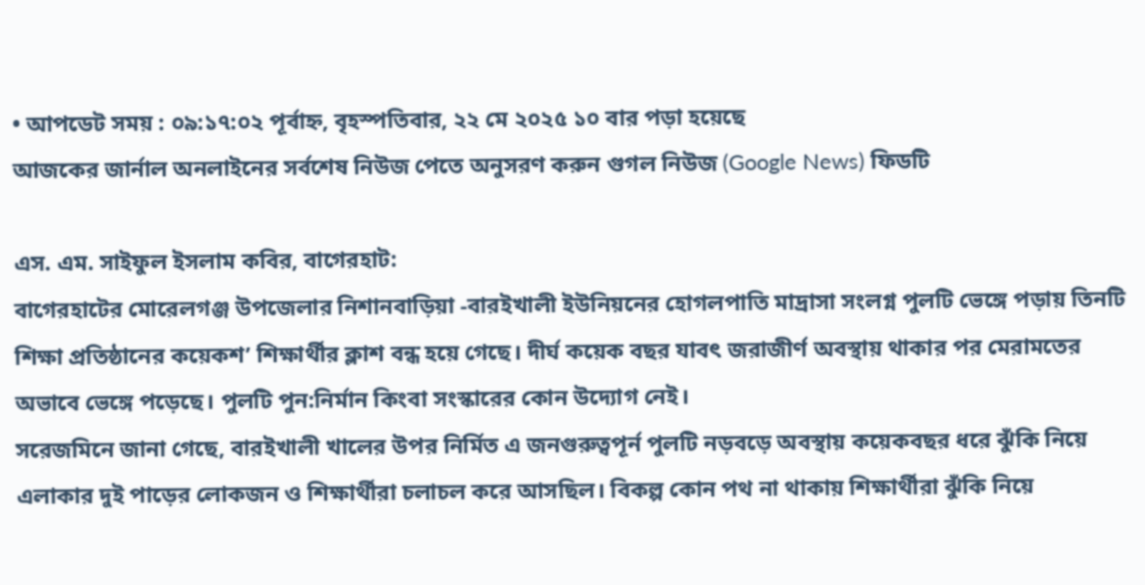• আপডেট সময় : ০৯:১৭:০২ পূর্বাহ্ন, বৃহস্পতিবার, ২২ মে ২০২৫ ১০ বার পড়া হয়েছে
আজকের জার্নাল অনলাইনের সর্বশেষ নিউজ পেতে অনুসরণ করুন গুগল নিউজ (Google News) ফিডটি

এস. এম. সাইফুল ইসলাম কবির, বাগেরহাট:
বাগেরহাটের মোরেলগঞ্জ উপজেলার নিশানবাড়িয়া -বারইখালী ইউনিয়নের হোগলপাতি মাদ্রাসা সংলগ্ন পুলটি ভেঙ্গে পড়ায় তিনটি শিক্ষা প্রতিষ্ঠানের কয়েকশ’ শিক্ষার্থীর ক্লাশ বন্ধ হয়ে গেছে। দীর্ঘ কয়েক বছর যাবৎ জরাজীর্ণ অবস্থায় থাকার পর মেরামতের অভাবে ভেঙ্গে পড়েছে। পুলটি পুন:নির্মান কিংবা সংস্কারের কোন উদ্যোগ নেই।
সরেজমিনে জানা গেছে, বারইখালী খালের উপর নির্মিত এ জনগুরুত্বপূর্ন পুলটি নড়বড়ে অবস্থায় কয়েকবছর ধরে ঝুঁকি নিয়ে এলাকার দুই পাড়ের লোকজন ও শিক্ষার্থীরা চলাচল করে আসছিল। বিকল্প কোন পথ না থাকায় শিক্ষার্থীরা ঝুঁকি নিয়ে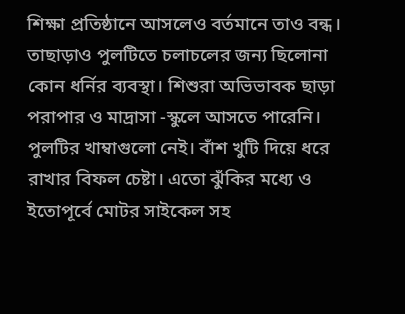শিক্ষা প্রতিষ্ঠানে আসলেও বর্তমানে তাও বন্ধ। তাছাড়াও পুলটিতে চলাচলের জন্য ছিলোনা কোন ধর্নির ব্যবস্থা। শিশুরা অভিভাবক ছাড়া পরাপার ও মাদ্রাসা -স্কুলে আসতে পারেনি। পুলটির খাম্বাগুলো নেই। বাঁশ খুটি দিয়ে ধরে রাখার বিফল চেষ্টা। এতো ঝুঁকির মধ্যে ও ইতোপূর্বে মোটর সাইকেল সহ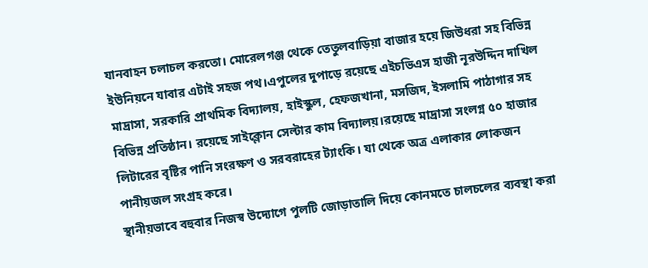যানবাহন চলাচল করতো। মোরেলগঞ্জ থেকে তেতুলবাড়িয়া বাজার হয়ে জিউধরা সহ বিভিন্ন ইউনিয়নে যাবার এটাই সহজ পথ।এপুলের দুপাড়ে রয়েছে এইচভিএস হাজী নূরউদ্দিন দাখিল মাদ্রাসা, সরকারি প্রাথমিক বিদ্যালয়, হাইস্কুল, হেফজখানা, মসজিদ, ইসলামি পাঠাগার সহ বিভিন্ন প্রতিষ্ঠান। রয়েছে সাইক্লোন সেল্টার কাম বিদ্যালয়।রয়েছে মাদ্রাসা সংলগ্ন ৫০ হাজার লিটারের বৃষ্টির পানি সংরক্ষণ ও সরবরাহের ট্যাংকি। যা থেকে অত্র এলাকার লোকজন পানীয়জল সংগ্রহ করে।
স্থানীয়ভাবে বহুবার নিজস্ব উদ্যোগে পুলটি জোড়াতালি দিয়ে কোনমতে চালচলের ব্যবস্থা করা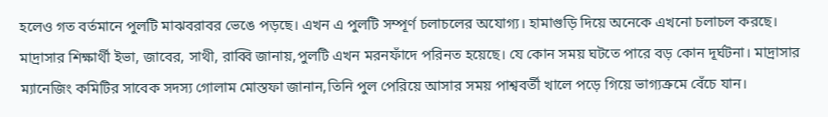হলেও গত বর্তমানে পুলটি মাঝবরাবর ভেঙে পড়ছে। এখন এ পুলটি সম্পূর্ণ চলাচলের অযোগ্য। হামাগুড়ি দিয়ে অনেকে এখনো চলাচল করছে। মাদ্রাসার শিক্ষার্থী ইভা, জাবের, সাথী, রাব্বি জানায়,পুলটি এখন মরনফাঁদে পরিনত হয়েছে। যে কোন সময় ঘটতে পারে বড় কোন দূর্ঘটনা। মাদ্রাসার ম্যানেজিং কমিটির সাবেক সদস্য গোলাম মোস্তফা জানান,তিনি পুল পেরিয়ে আসার সময় পাশ্ববর্তী খালে পড়ে গিয়ে ভাগ্যক্রমে বেঁচে যান।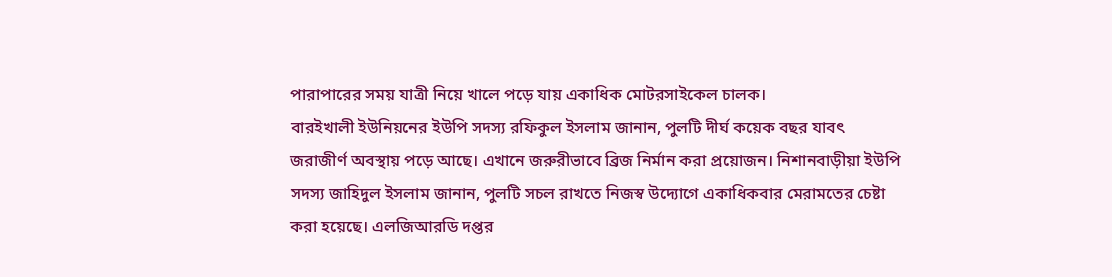পারাপারের সময় যাত্রী নিয়ে খালে পড়ে যায় একাধিক মোটরসাইকেল চালক।
বারইখালী ইউনিয়নের ইউপি সদস্য রফিকুল ইসলাম জানান, পুলটি দীর্ঘ কয়েক বছর যাবৎ জরাজীর্ণ অবস্থায় পড়ে আছে। এখানে জরুরীভাবে ব্রিজ নির্মান করা প্রয়োজন। নিশানবাড়ীয়া ইউপি সদস্য জাহিদুল ইসলাম জানান, পুলটি সচল রাখতে নিজস্ব উদ্যোগে একাধিকবার মেরামতের চেষ্টা করা হয়েছে। এলজিআরডি দপ্তর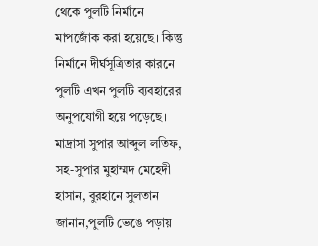থেকে পুলটি নির্মানে মাপজোঁক করা হয়েছে। কিন্তু নির্মানে দীর্ঘসূত্রিতার কারনে পুলটি এখন পুলটি ব্যবহারের অনুপযোগী হয়ে পড়েছে। মাদ্রাসা সুপার আব্দুল লতিফ, সহ-সুপার মুহাম্মদ মেহেদী হাসান, বুরহানে সুলতান জানান,পুলটি ভেঙে পড়ায়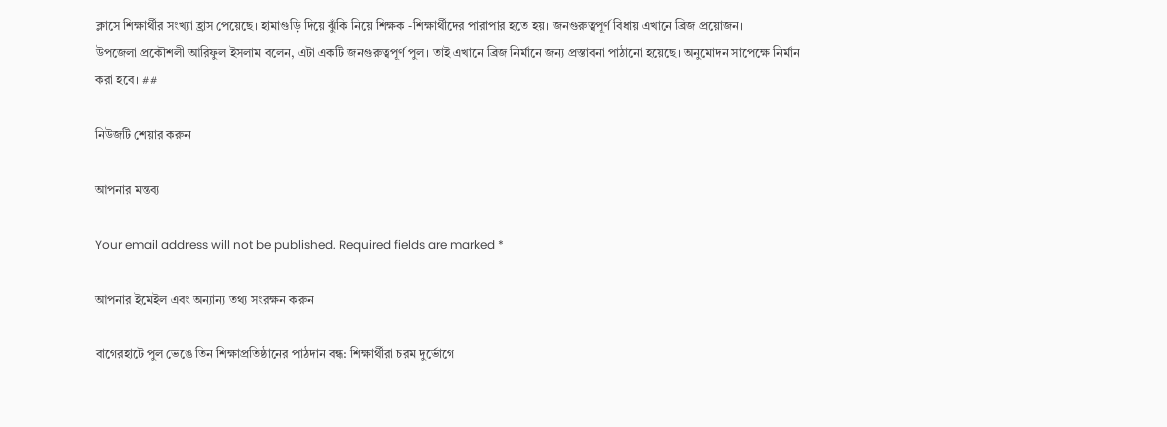ক্লাসে শিক্ষার্থীর সংখ্যা হ্রাস পেয়েছে। হামাগুড়ি দিয়ে ঝুঁকি নিয়ে শিক্ষক -শিক্ষার্থীদের পারাপার হতে হয়। জনগুরুত্বপূর্ণ বিধায় এখানে ব্রিজ প্রয়োজন।
উপজেলা প্রকৌশলী আরিফুল ইসলাম বলেন, এটা একটি জনগুরুত্বপূর্ণ পুল। তাই এখানে ব্রিজ নির্মানে জন্য প্রস্তাবনা পাঠানো হয়েছে। অনুমোদন সাপেক্ষে নির্মান করা হবে। ##

নিউজটি শেয়ার করুন

আপনার মন্তব্য

Your email address will not be published. Required fields are marked *

আপনার ইমেইল এবং অন্যান্য তথ্য সংরক্ষন করুন

বাগেরহাটে পুল ভেঙে তিন শিক্ষাপ্রতিষ্ঠানের পাঠদান বন্ধ: শিক্ষার্থীরা চরম দুর্ভোগে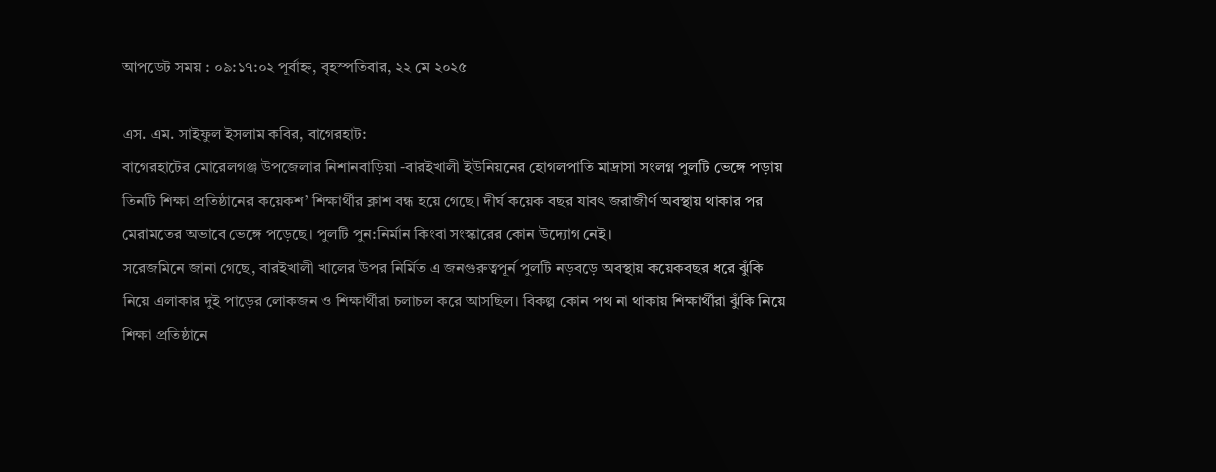আপডেট সময় : ০৯:১৭:০২ পূর্বাহ্ন, বৃহস্পতিবার, ২২ মে ২০২৫

এস. এম. সাইফুল ইসলাম কবির, বাগেরহাট:
বাগেরহাটের মোরেলগঞ্জ উপজেলার নিশানবাড়িয়া -বারইখালী ইউনিয়নের হোগলপাতি মাদ্রাসা সংলগ্ন পুলটি ভেঙ্গে পড়ায় তিনটি শিক্ষা প্রতিষ্ঠানের কয়েকশ’ শিক্ষার্থীর ক্লাশ বন্ধ হয়ে গেছে। দীর্ঘ কয়েক বছর যাবৎ জরাজীর্ণ অবস্থায় থাকার পর মেরামতের অভাবে ভেঙ্গে পড়েছে। পুলটি পুন:নির্মান কিংবা সংস্কারের কোন উদ্যোগ নেই।
সরেজমিনে জানা গেছে, বারইখালী খালের উপর নির্মিত এ জনগুরুত্বপূর্ন পুলটি নড়বড়ে অবস্থায় কয়েকবছর ধরে ঝুঁকি নিয়ে এলাকার দুই পাড়ের লোকজন ও শিক্ষার্থীরা চলাচল করে আসছিল। বিকল্প কোন পথ না থাকায় শিক্ষার্থীরা ঝুঁকি নিয়ে শিক্ষা প্রতিষ্ঠানে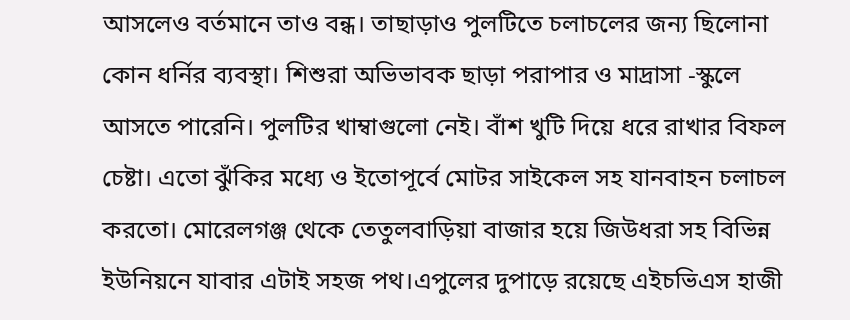আসলেও বর্তমানে তাও বন্ধ। তাছাড়াও পুলটিতে চলাচলের জন্য ছিলোনা কোন ধর্নির ব্যবস্থা। শিশুরা অভিভাবক ছাড়া পরাপার ও মাদ্রাসা -স্কুলে আসতে পারেনি। পুলটির খাম্বাগুলো নেই। বাঁশ খুটি দিয়ে ধরে রাখার বিফল চেষ্টা। এতো ঝুঁকির মধ্যে ও ইতোপূর্বে মোটর সাইকেল সহ যানবাহন চলাচল করতো। মোরেলগঞ্জ থেকে তেতুলবাড়িয়া বাজার হয়ে জিউধরা সহ বিভিন্ন ইউনিয়নে যাবার এটাই সহজ পথ।এপুলের দুপাড়ে রয়েছে এইচভিএস হাজী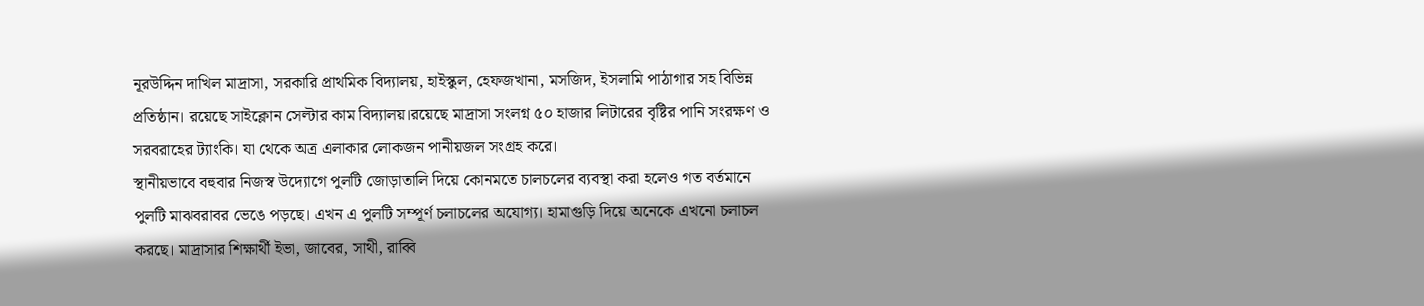নূরউদ্দিন দাখিল মাদ্রাসা, সরকারি প্রাথমিক বিদ্যালয়, হাইস্কুল, হেফজখানা, মসজিদ, ইসলামি পাঠাগার সহ বিভিন্ন প্রতিষ্ঠান। রয়েছে সাইক্লোন সেল্টার কাম বিদ্যালয়।রয়েছে মাদ্রাসা সংলগ্ন ৫০ হাজার লিটারের বৃষ্টির পানি সংরক্ষণ ও সরবরাহের ট্যাংকি। যা থেকে অত্র এলাকার লোকজন পানীয়জল সংগ্রহ করে।
স্থানীয়ভাবে বহুবার নিজস্ব উদ্যোগে পুলটি জোড়াতালি দিয়ে কোনমতে চালচলের ব্যবস্থা করা হলেও গত বর্তমানে পুলটি মাঝবরাবর ভেঙে পড়ছে। এখন এ পুলটি সম্পূর্ণ চলাচলের অযোগ্য। হামাগুড়ি দিয়ে অনেকে এখনো চলাচল করছে। মাদ্রাসার শিক্ষার্থী ইভা, জাবের, সাথী, রাব্বি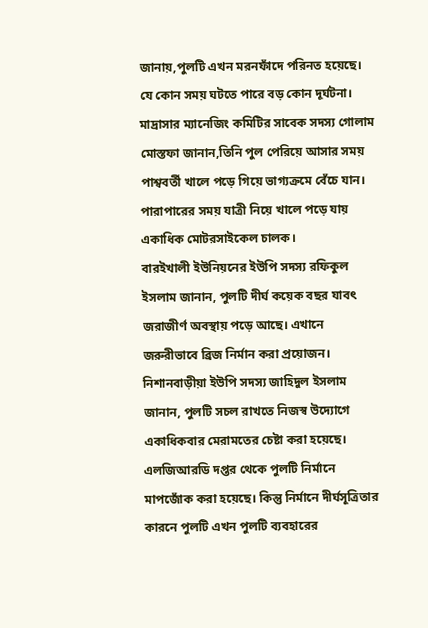জানায়,পুলটি এখন মরনফাঁদে পরিনত হয়েছে। যে কোন সময় ঘটতে পারে বড় কোন দূর্ঘটনা। মাদ্রাসার ম্যানেজিং কমিটির সাবেক সদস্য গোলাম মোস্তফা জানান,তিনি পুল পেরিয়ে আসার সময় পাশ্ববর্তী খালে পড়ে গিয়ে ভাগ্যক্রমে বেঁচে যান। পারাপারের সময় যাত্রী নিয়ে খালে পড়ে যায় একাধিক মোটরসাইকেল চালক।
বারইখালী ইউনিয়নের ইউপি সদস্য রফিকুল ইসলাম জানান, পুলটি দীর্ঘ কয়েক বছর যাবৎ জরাজীর্ণ অবস্থায় পড়ে আছে। এখানে জরুরীভাবে ব্রিজ নির্মান করা প্রয়োজন। নিশানবাড়ীয়া ইউপি সদস্য জাহিদুল ইসলাম জানান, পুলটি সচল রাখতে নিজস্ব উদ্যোগে একাধিকবার মেরামতের চেষ্টা করা হয়েছে। এলজিআরডি দপ্তর থেকে পুলটি নির্মানে মাপজোঁক করা হয়েছে। কিন্তু নির্মানে দীর্ঘসূত্রিতার কারনে পুলটি এখন পুলটি ব্যবহারের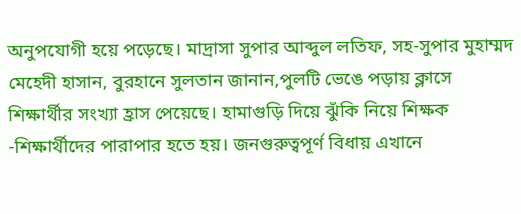অনুপযোগী হয়ে পড়েছে। মাদ্রাসা সুপার আব্দুল লতিফ, সহ-সুপার মুহাম্মদ মেহেদী হাসান, বুরহানে সুলতান জানান,পুলটি ভেঙে পড়ায় ক্লাসে শিক্ষার্থীর সংখ্যা হ্রাস পেয়েছে। হামাগুড়ি দিয়ে ঝুঁকি নিয়ে শিক্ষক -শিক্ষার্থীদের পারাপার হতে হয়। জনগুরুত্বপূর্ণ বিধায় এখানে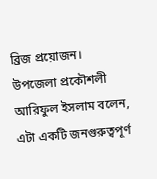ব্রিজ প্রয়োজন।
উপজেলা প্রকৌশলী আরিফুল ইসলাম বলেন, এটা একটি জনগুরুত্বপূর্ণ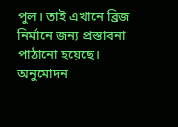পুল। তাই এখানে ব্রিজ নির্মানে জন্য প্রস্তাবনা পাঠানো হয়েছে। অনুমোদন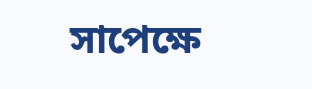সাপেক্ষে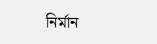নির্মান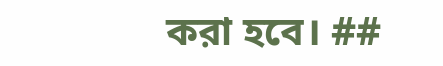করা হবে। ##